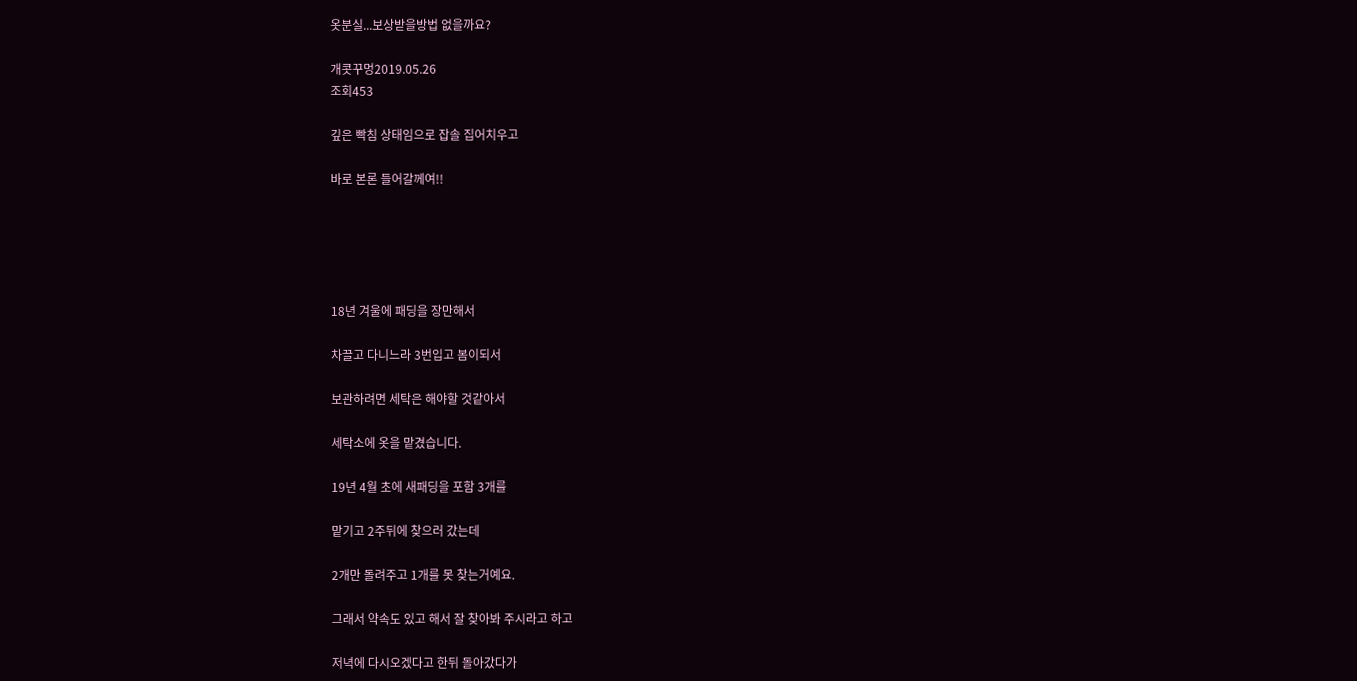옷분실...보상받을방법 없을까요?

개콧꾸멍2019.05.26
조회453

깊은 빡침 상태임으로 잡솔 집어치우고

바로 본론 들어갈께여!!





18년 겨울에 패딩을 장만해서

차끌고 다니느라 3번입고 봄이되서

보관하려면 세탁은 해야할 것같아서

세탁소에 옷을 맡겼습니다.

19년 4월 초에 새패딩을 포함 3개를

맡기고 2주뒤에 찾으러 갔는데

2개만 돌려주고 1개를 못 찾는거예요.

그래서 약속도 있고 해서 잘 찾아봐 주시라고 하고

저녁에 다시오겠다고 한뒤 돌아갔다가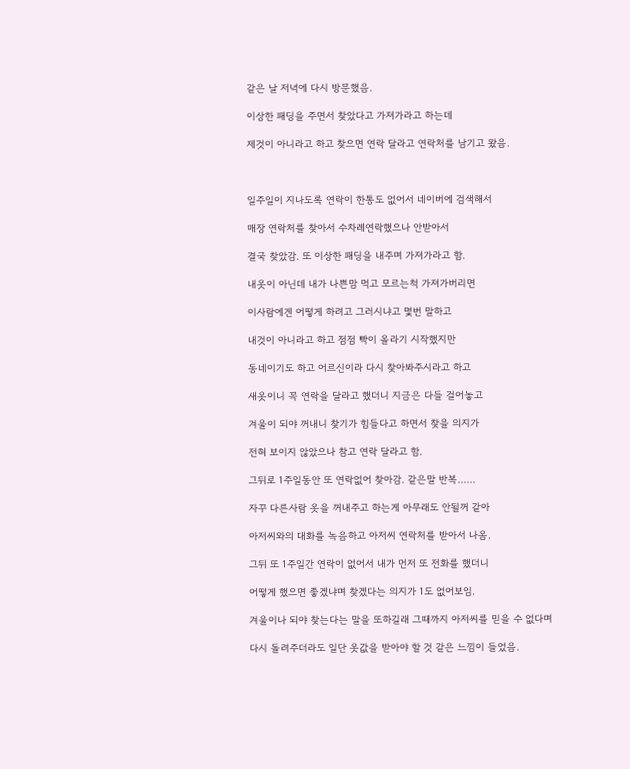같은 날 저녁에 다시 방문했음.

이상한 패딩을 주면서 찾았다고 가져가라고 하는데

제것이 아니라고 하고 찾으면 연락 달라고 연락처를 남기고 왔음.



일주일이 지나도록 연락이 한통도 없어서 네이버에 검색해서

매장 연락처를 찾아서 수차례연락했으나 안받아서

결국 찾았감. 또 이상한 패딩을 내주며 가져가라고 함.

내옷이 아닌데 내가 나쁜맘 먹고 모르는척 가져가버리면

이사람에겐 어떻게 하려고 그러시냐고 몇번 말하고

내것이 아니라고 하고 점점 빡이 올라기 시작했지만

동네이기도 하고 어르신이라 다시 찾아봐주시라고 하고

새옷이니 꼭 연락을 달라고 했더니 지금은 다들 걸어놓고

겨울이 되야 꺼내니 찾기가 힘들다고 하면서 찾을 의지가

전혀 보이지 않았으나 참고 연락 달라고 함.

그뒤로 1주일동안 또 연락없어 찾아감. 같은말 반복......

자꾸 다른사람 옷을 꺼내주고 하는게 아무래도 안될꺼 같아

아저씨와의 대화를 녹음하고 아저씨 연락처를 받아서 나옴.

그뒤 또 1주일간 연락이 없어서 내가 먼저 또 전화를 했더니

어떻게 했으면 좋겠냐며 찾겠다는 의지가 1도 없어보임.

겨울이나 되야 찾는다는 말을 또하길래 그때까지 아저씨를 믿을 수 없다며

다시 돌려주더라도 일단 옷값을 받아야 할 것 같은 느낌이 들었음.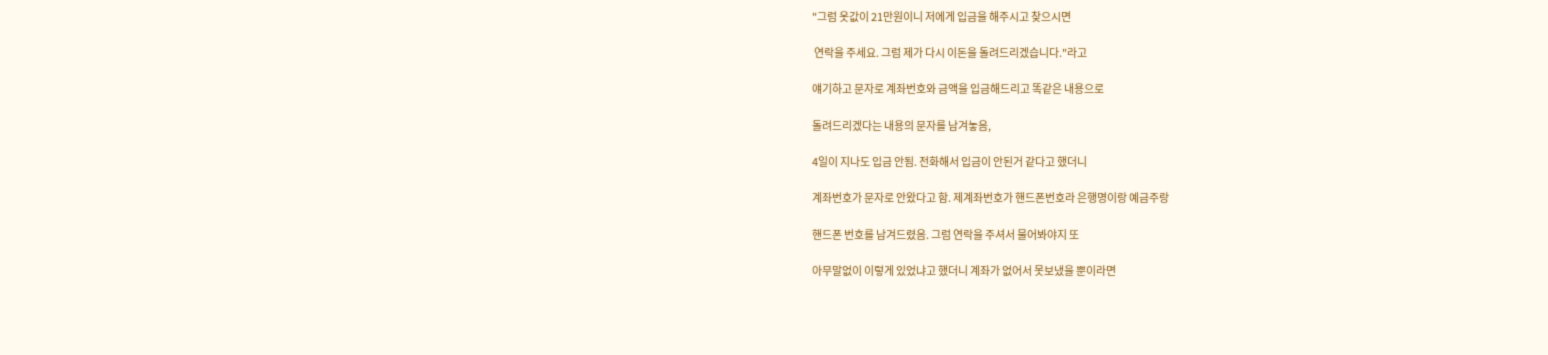"그럼 옷값이 21만원이니 저에게 입금을 해주시고 찾으시면

 연락을 주세요. 그럼 제가 다시 이돈을 돌려드리겠습니다."라고

얘기하고 문자로 계좌번호와 금액을 입금해드리고 똑같은 내용으로

돌려드리겠다는 내용의 문자를 남겨놓음,

4일이 지나도 입금 안됨. 전화해서 입금이 안된거 같다고 했더니

계좌번호가 문자로 안왔다고 함. 제계좌번호가 핸드폰번호라 은행명이랑 예금주랑

핸드폰 번호를 남겨드렸음. 그럼 연락을 주셔서 물어봐야지 또

아무말없이 이렇게 있었냐고 했더니 계좌가 없어서 못보냈을 뿐이라면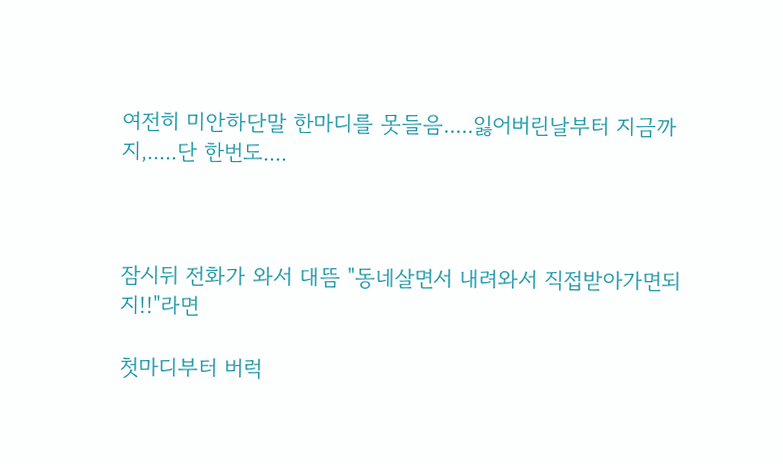여전히 미안하단말 한마디를 못들음.....잃어버린날부터 지금까지,.....단 한번도....



잠시뒤 전화가 와서 대뜸 "동네살면서 내려와서 직접받아가면되지!!"라면

첫마디부터 버럭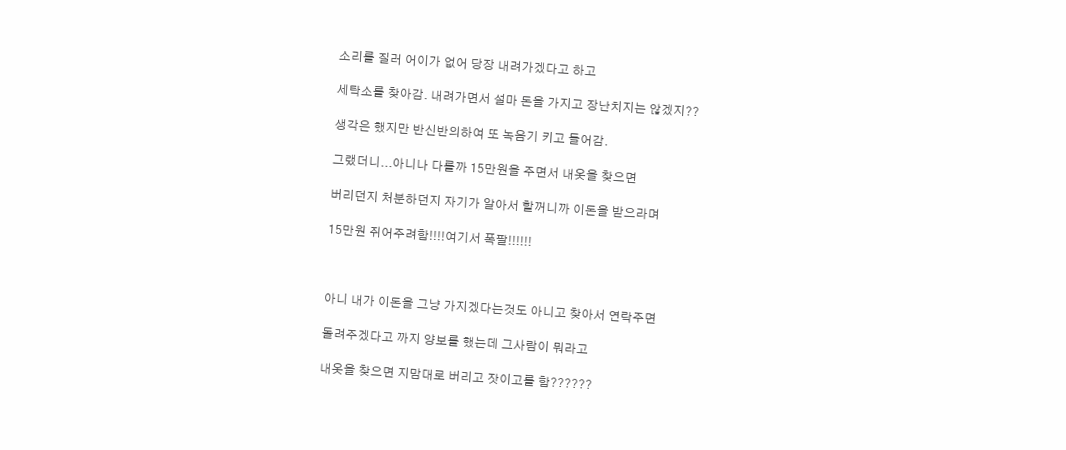소리를 질러 어이가 없어 당장 내려가겠다고 하고

세탁소를 찾아감. 내려가면서 설마 돈을 가지고 장난치지는 않겠지??

생각은 했지만 반신반의하여 또 녹음기 키고 들어감.

그랬더니...아니나 다를까 15만원을 주면서 내옷을 찾으면

버리던지 처분하던지 자기가 알아서 할꺼니까 이돈을 받으라며

15만원 쥐어주려함!!!!여기서 폭팔!!!!!!



아니 내가 이돈을 그냥 가지겠다는것도 아니고 찾아서 연락주면

돌려주겠다고 까지 양보를 했는데 그사람이 뭐라고

내옷을 찾으면 지맘대로 버리고 잣이고를 함??????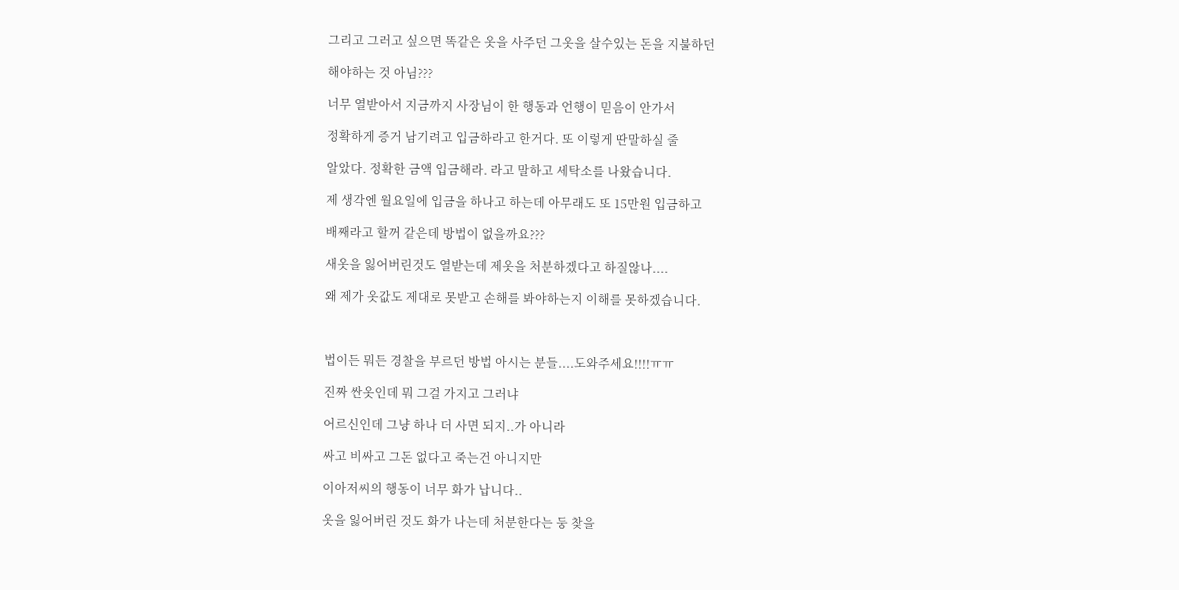그리고 그러고 싶으면 똑같은 옷을 사주던 그옷을 살수있는 돈을 지불하던

해야하는 것 아님???

너무 열받아서 지금까지 사장님이 한 행동과 언행이 믿음이 안가서

정확하게 증거 남기려고 입금하라고 한거다. 또 이렇게 딴말하실 줄

알았다. 정확한 금액 입금해라. 라고 말하고 세탁소를 나왔습니다.

제 생각엔 월요일에 입금을 하나고 하는데 아무래도 또 15만원 입금하고

배째라고 할꺼 같은데 방법이 없을까요???

새옷을 잃어버린것도 열받는데 제옷을 처분하겠다고 하질않나....

왜 제가 옷값도 제대로 못받고 손해를 봐야하는지 이해를 못하겠습니다.



법이든 뭐든 경찰을 부르던 방법 아시는 분들....도와주세요!!!!ㅠㅠ

진짜 싼옷인데 뭐 그걸 가지고 그러냐

어르신인데 그냥 하나 더 사면 되지..가 아니라

싸고 비싸고 그돈 없다고 죽는건 아니지만

이아저씨의 행동이 너무 화가 납니다..

옷을 잃어버린 것도 화가 나는데 처분한다는 둥 찾을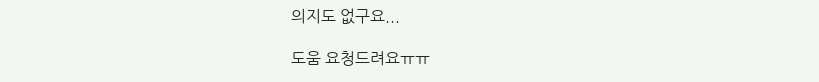의지도 없구요...

도움 요청드려요ㅠㅠ